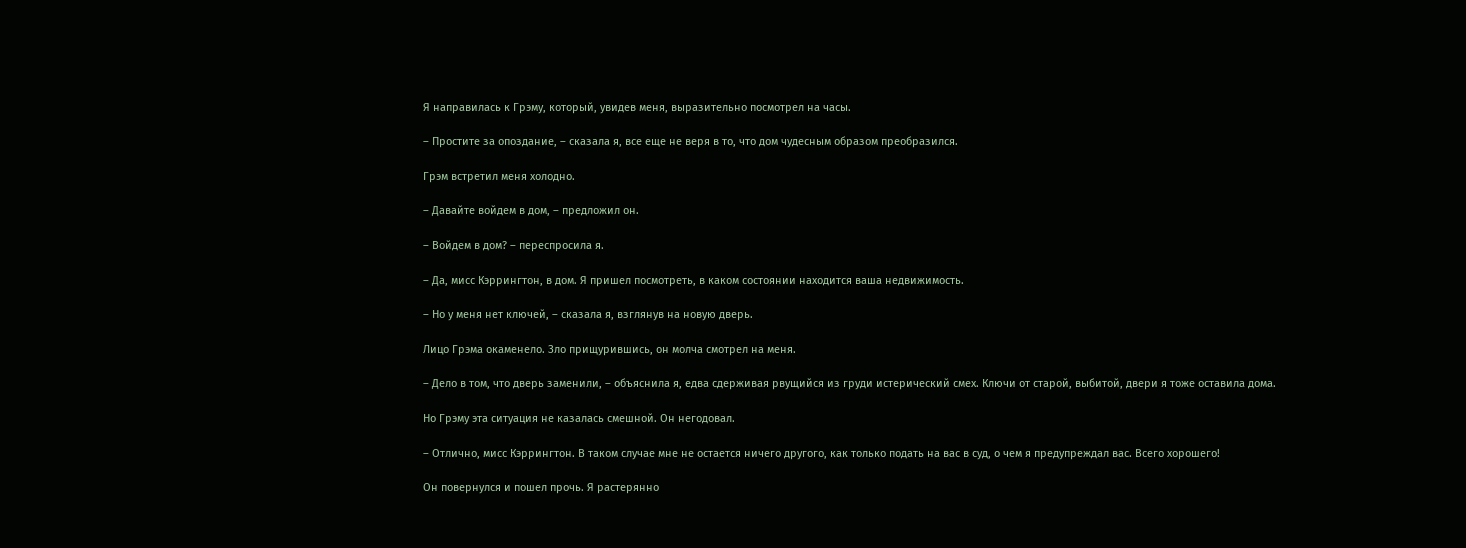Я направилась к Грэму, который, увидев меня, выразительно посмотрел на часы.

– Простите за опоздание, – сказала я, все еще не веря в то, что дом чудесным образом преобразился.

Грэм встретил меня холодно.

– Давайте войдем в дом, – предложил он.

– Войдем в дом? – переспросила я.

– Да, мисс Кэррингтон, в дом. Я пришел посмотреть, в каком состоянии находится ваша недвижимость.

– Но у меня нет ключей, – сказала я, взглянув на новую дверь.

Лицо Грэма окаменело. Зло прищурившись, он молча смотрел на меня.

– Дело в том, что дверь заменили, – объяснила я, едва сдерживая рвущийся из груди истерический смех. Ключи от старой, выбитой, двери я тоже оставила дома.

Но Грэму эта ситуация не казалась смешной. Он негодовал.

– Отлично, мисс Кэррингтон. В таком случае мне не остается ничего другого, как только подать на вас в суд, о чем я предупреждал вас. Всего хорошего!

Он повернулся и пошел прочь. Я растерянно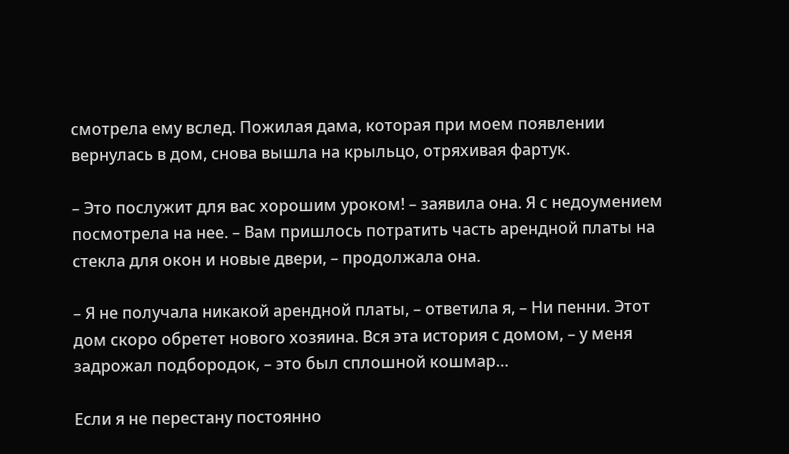смотрела ему вслед. Пожилая дама, которая при моем появлении вернулась в дом, снова вышла на крыльцо, отряхивая фартук.

– Это послужит для вас хорошим уроком! – заявила она. Я с недоумением посмотрела на нее. – Вам пришлось потратить часть арендной платы на стекла для окон и новые двери, – продолжала она.

– Я не получала никакой арендной платы, – ответила я, – Ни пенни. Этот дом скоро обретет нового хозяина. Вся эта история с домом, – у меня задрожал подбородок, – это был сплошной кошмар…

Если я не перестану постоянно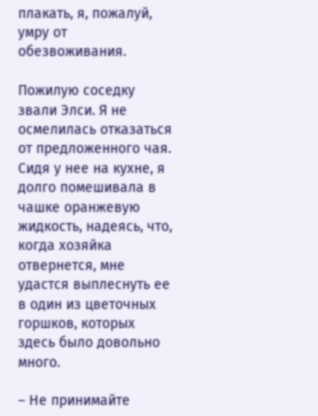плакать, я, пожалуй, умру от обезвоживания.

Пожилую соседку звали Элси. Я не осмелилась отказаться от предложенного чая. Сидя у нее на кухне, я долго помешивала в чашке оранжевую жидкость, надеясь, что, когда хозяйка отвернется, мне удастся выплеснуть ее в один из цветочных горшков, которых здесь было довольно много.

– Не принимайте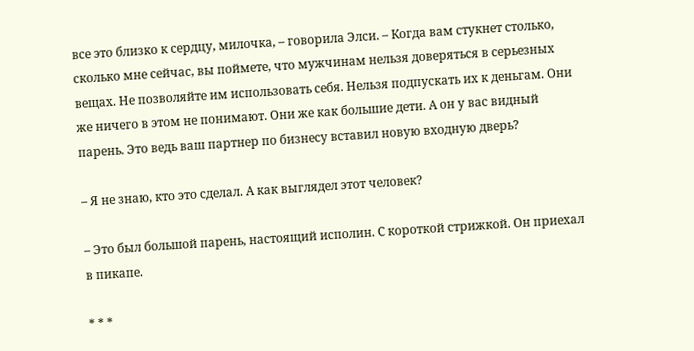все это близко к сердцу, милочка, – говорила Элси. – Когда вам стукнет столько, сколько мне сейчас, вы поймете, что мужчинам нельзя доверяться в серьезных вещах. Не позволяйте им использовать себя. Нельзя подпускать их к деньгам. Они же ничего в этом не понимают. Они же как большие дети. А он у вас видный парень. Это ведь ваш партнер по бизнесу вставил новую входную дверь?

– Я не знаю, кто это сделал. А как выглядел этот человек?

– Это был большой парень, настоящий исполин. С короткой стрижкой. Он приехал в пикапе.

* * *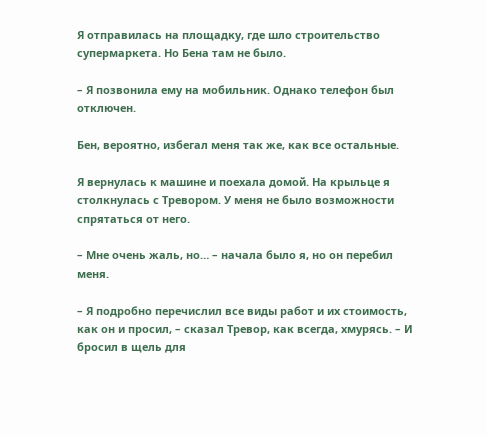Я отправилась на площадку, где шло строительство супермаркета. Но Бена там не было.

– Я позвонила ему на мобильник. Однако телефон был отключен.

Бен, вероятно, избегал меня так же, как все остальные.

Я вернулась к машине и поехала домой. На крыльце я столкнулась с Тревором. У меня не было возможности спрятаться от него.

– Мне очень жаль, но… – начала было я, но он перебил меня.

– Я подробно перечислил все виды работ и их стоимость, как он и просил, – сказал Тревор, как всегда, хмурясь. – И бросил в щель для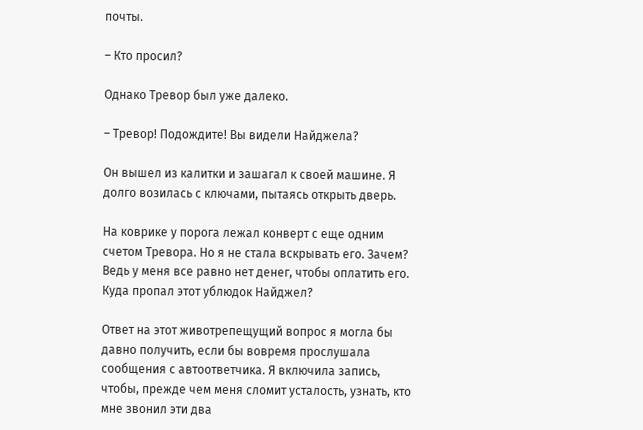почты.

– Кто просил?

Однако Тревор был уже далеко.

– Тревор! Подождите! Вы видели Найджела?

Он вышел из калитки и зашагал к своей машине. Я долго возилась с ключами, пытаясь открыть дверь.

На коврике у порога лежал конверт с еще одним счетом Тревора. Но я не стала вскрывать его. Зачем? Ведь у меня все равно нет денег, чтобы оплатить его. Куда пропал этот ублюдок Найджел?

Ответ на этот животрепещущий вопрос я могла бы давно получить, если бы вовремя прослушала сообщения с автоответчика. Я включила запись, чтобы, прежде чем меня сломит усталость, узнать, кто мне звонил эти два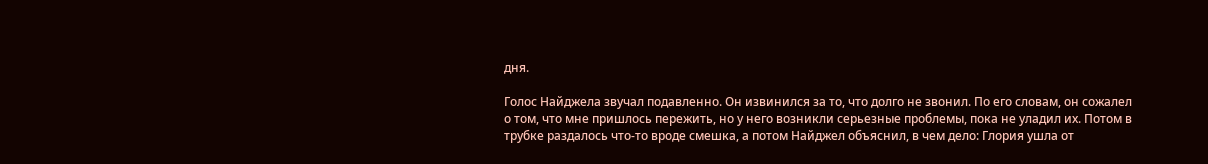дня.

Голос Найджела звучал подавленно. Он извинился за то, что долго не звонил. По его словам, он сожалел о том, что мне пришлось пережить, но у него возникли серьезные проблемы, пока не уладил их. Потом в трубке раздалось что-то вроде смешка, а потом Найджел объяснил, в чем дело: Глория ушла от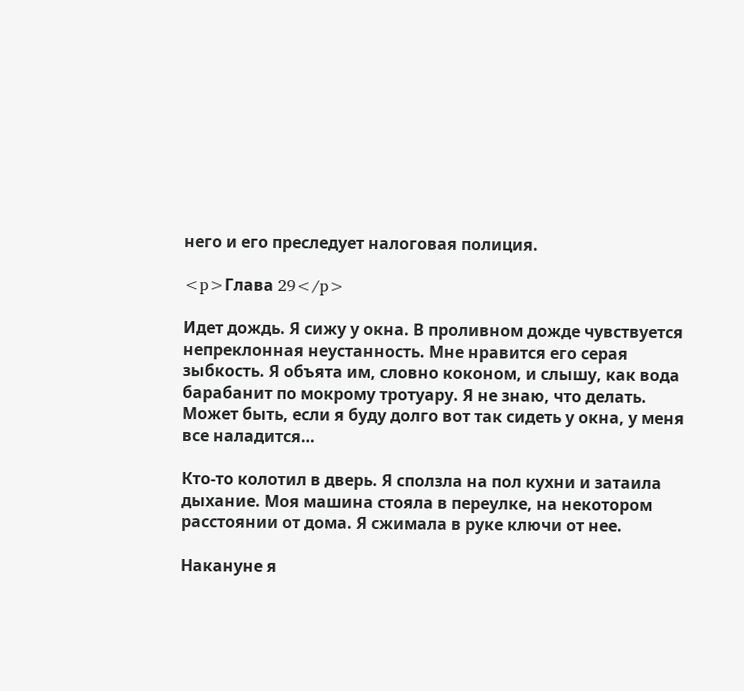него и его преследует налоговая полиция.

<p>Глава 29</p>

Идет дождь. Я сижу у окна. В проливном дожде чувствуется непреклонная неустанность. Мне нравится его серая зыбкость. Я объята им, словно коконом, и слышу, как вода барабанит по мокрому тротуару. Я не знаю, что делать. Может быть, если я буду долго вот так сидеть у окна, у меня все наладится…

Кто-то колотил в дверь. Я сползла на пол кухни и затаила дыхание. Моя машина стояла в переулке, на некотором расстоянии от дома. Я сжимала в руке ключи от нее.

Накануне я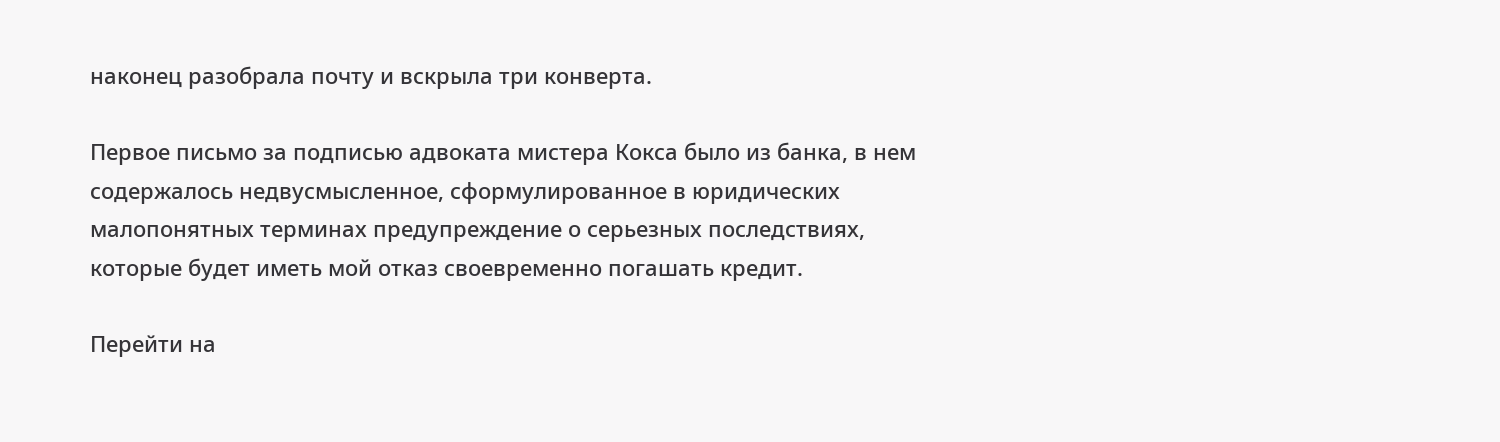наконец разобрала почту и вскрыла три конверта.

Первое письмо за подписью адвоката мистера Кокса было из банка, в нем содержалось недвусмысленное, сформулированное в юридических малопонятных терминах предупреждение о серьезных последствиях, которые будет иметь мой отказ своевременно погашать кредит.

Перейти на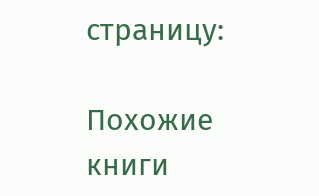страницу:

Похожие книги